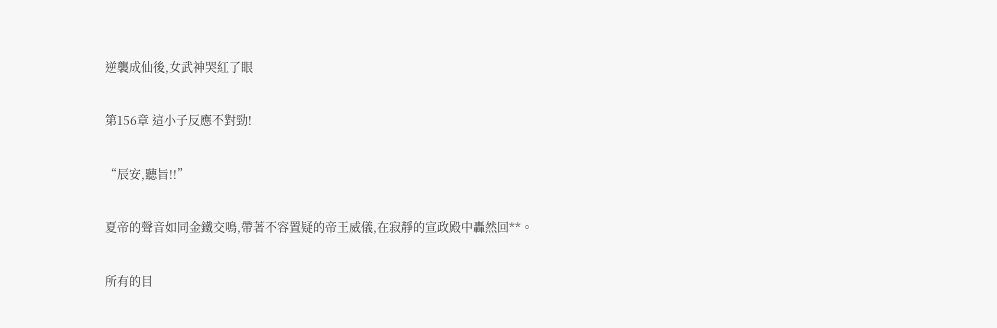逆襲成仙後,女武神哭紅了眼

第156章 這小子反應不對勁!

“辰安,聽旨!!”

夏帝的聲音如同金鐵交鳴,帶著不容置疑的帝王威儀,在寂靜的宣政殿中轟然回**。

所有的目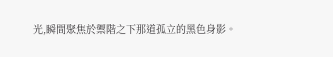光,瞬間聚焦於禦階之下那道孤立的黑色身影。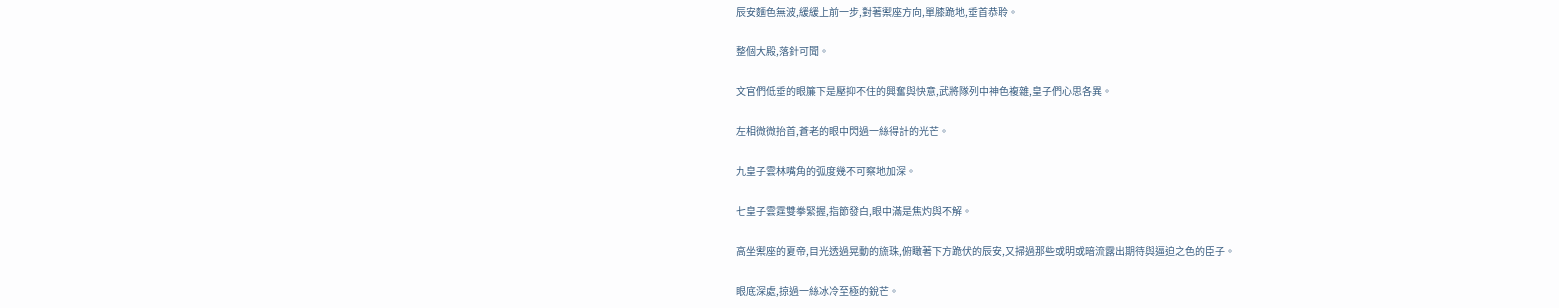辰安麵色無波,緩緩上前一步,對著禦座方向,單膝跪地,垂首恭聆。

整個大殿,落針可聞。

文官們低垂的眼簾下是壓抑不住的興奮與快意,武將隊列中神色複雜,皇子們心思各異。

左相微微抬首,蒼老的眼中閃過一絲得計的光芒。

九皇子雲林嘴角的弧度幾不可察地加深。

七皇子雲霆雙拳緊握,指節發白,眼中滿是焦灼與不解。

高坐禦座的夏帝,目光透過晃動的旒珠,俯瞰著下方跪伏的辰安,又掃過那些或明或暗流露出期待與逼迫之色的臣子。

眼底深處,掠過一絲冰冷至極的銳芒。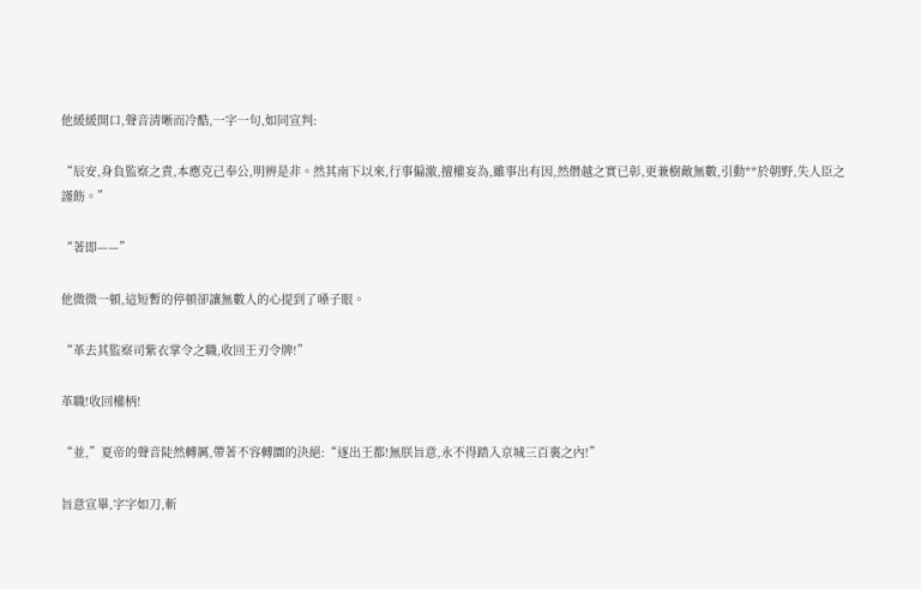他緩緩開口,聲音清晰而冷酷,一字一句,如同宣判:

“辰安,身負監察之責,本應克己奉公,明辨是非。然其南下以來,行事偏激,擅權妄為,雖事出有因,然僭越之實已彰,更兼樹敵無數,引動**於朝野,失人臣之謹飭。”

“著即——”

他微微一頓,這短暫的停頓卻讓無數人的心提到了嗓子眼。

“革去其監察司紫衣掌令之職,收回王刃令牌!”

革職!收回權柄!

“並,”夏帝的聲音陡然轉厲,帶著不容轉圜的決絕:“逐出王都!無朕旨意,永不得踏入京城三百裏之內!”

旨意宣畢,字字如刀,斬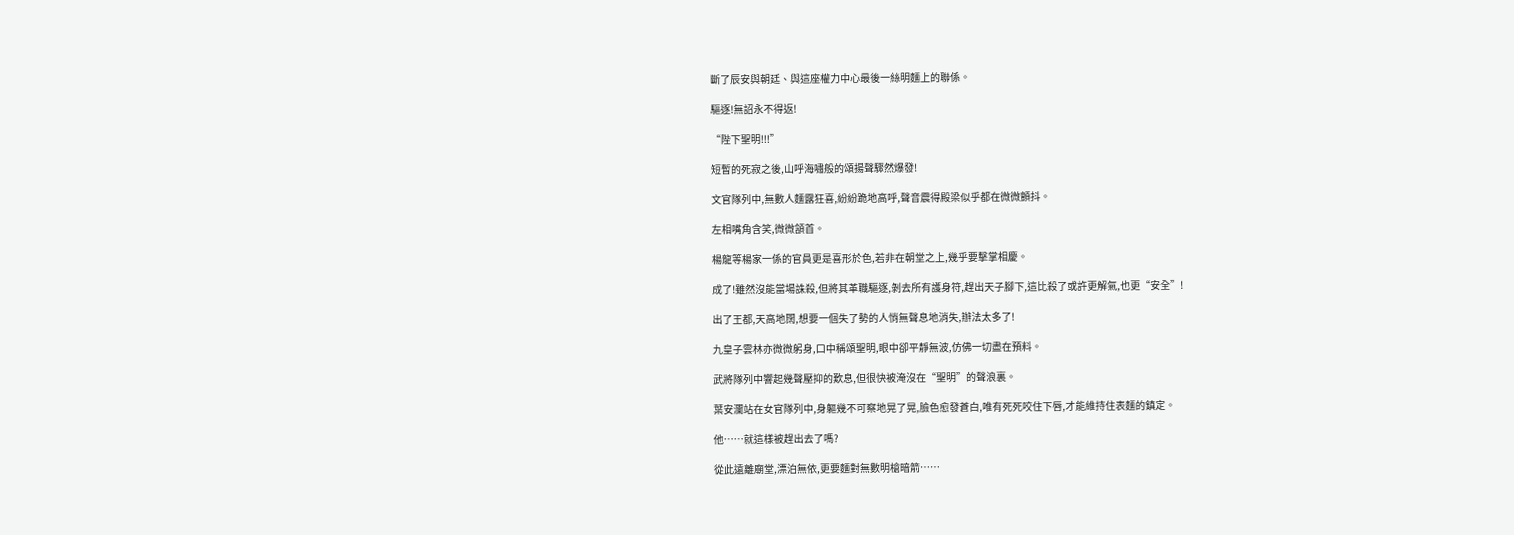斷了辰安與朝廷、與這座權力中心最後一絲明麵上的聯係。

驅逐!無詔永不得返!

“陛下聖明!!!”

短暫的死寂之後,山呼海嘯般的頌揚聲驟然爆發!

文官隊列中,無數人麵露狂喜,紛紛跪地高呼,聲音震得殿梁似乎都在微微顫抖。

左相嘴角含笑,微微頷首。

楊龍等楊家一係的官員更是喜形於色,若非在朝堂之上,幾乎要擊掌相慶。

成了!雖然沒能當場誅殺,但將其革職驅逐,剝去所有護身符,趕出天子腳下,這比殺了或許更解氣,也更“安全”!

出了王都,天高地闊,想要一個失了勢的人悄無聲息地消失,辦法太多了!

九皇子雲林亦微微躬身,口中稱頌聖明,眼中卻平靜無波,仿佛一切盡在預料。

武將隊列中響起幾聲壓抑的歎息,但很快被淹沒在“聖明”的聲浪裏。

葉安瀾站在女官隊列中,身軀幾不可察地晃了晃,臉色愈發蒼白,唯有死死咬住下唇,才能維持住表麵的鎮定。

他……就這樣被趕出去了嗎?

從此遠離廟堂,漂泊無依,更要麵對無數明槍暗箭……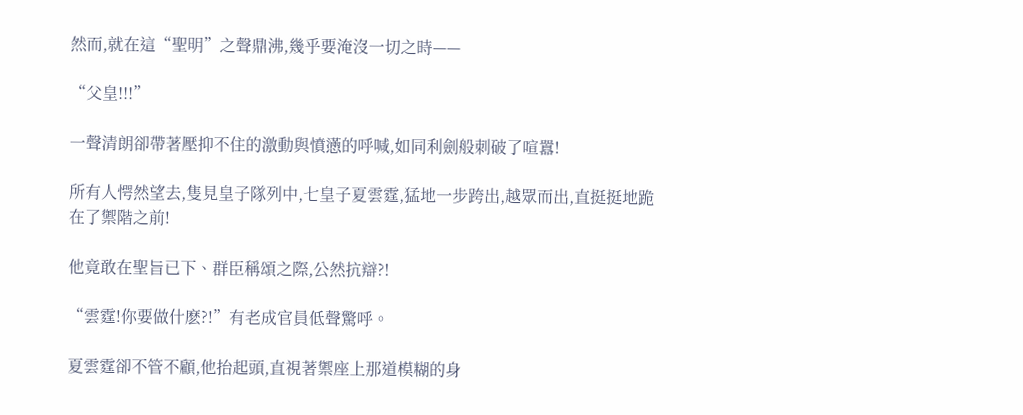然而,就在這“聖明”之聲鼎沸,幾乎要淹沒一切之時——

“父皇!!!”

一聲清朗卻帶著壓抑不住的激動與憤懣的呼喊,如同利劍般刺破了喧囂!

所有人愕然望去,隻見皇子隊列中,七皇子夏雲霆,猛地一步跨出,越眾而出,直挺挺地跪在了禦階之前!

他竟敢在聖旨已下、群臣稱頌之際,公然抗辯?!

“雲霆!你要做什麽?!”有老成官員低聲驚呼。

夏雲霆卻不管不顧,他抬起頭,直視著禦座上那道模糊的身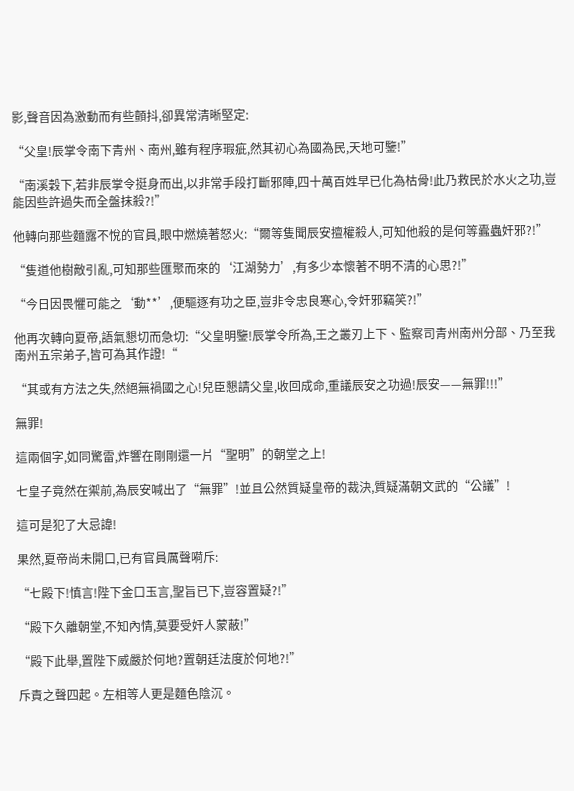影,聲音因為激動而有些顫抖,卻異常清晰堅定:

“父皇!辰掌令南下青州、南州,雖有程序瑕疵,然其初心為國為民,天地可鑒!”

“南溪穀下,若非辰掌令挺身而出,以非常手段打斷邪陣,四十萬百姓早已化為枯骨!此乃救民於水火之功,豈能因些許過失而全盤抹殺?!”

他轉向那些麵露不悅的官員,眼中燃燒著怒火:“爾等隻聞辰安擅權殺人,可知他殺的是何等蠹蟲奸邪?!”

“隻道他樹敵引亂,可知那些匯聚而來的‘江湖勢力’,有多少本懷著不明不清的心思?!”

“今日因畏懼可能之‘動**’,便驅逐有功之臣,豈非令忠良寒心,令奸邪竊笑?!”

他再次轉向夏帝,語氣懇切而急切:“父皇明鑒!辰掌令所為,王之叢刃上下、監察司青州南州分部、乃至我南州五宗弟子,皆可為其作證!“

“其或有方法之失,然絕無禍國之心!兒臣懇請父皇,收回成命,重議辰安之功過!辰安——無罪!!!”

無罪!

這兩個字,如同驚雷,炸響在剛剛還一片“聖明”的朝堂之上!

七皇子竟然在禦前,為辰安喊出了“無罪”!並且公然質疑皇帝的裁決,質疑滿朝文武的“公議”!

這可是犯了大忌諱!

果然,夏帝尚未開口,已有官員厲聲嗬斥:

“七殿下!慎言!陛下金口玉言,聖旨已下,豈容置疑?!”

“殿下久離朝堂,不知內情,莫要受奸人蒙蔽!”

“殿下此舉,置陛下威嚴於何地?置朝廷法度於何地?!”

斥責之聲四起。左相等人更是麵色陰沉。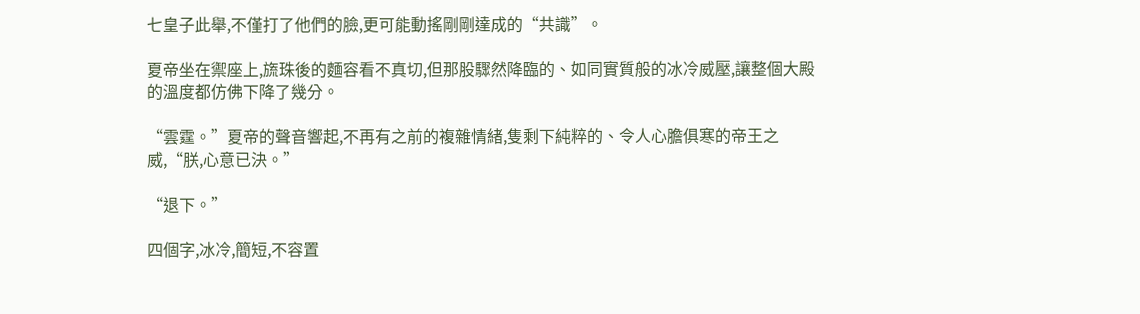七皇子此舉,不僅打了他們的臉,更可能動搖剛剛達成的“共識”。

夏帝坐在禦座上,旒珠後的麵容看不真切,但那股驟然降臨的、如同實質般的冰冷威壓,讓整個大殿的溫度都仿佛下降了幾分。

“雲霆。”夏帝的聲音響起,不再有之前的複雜情緒,隻剩下純粹的、令人心膽俱寒的帝王之威,“朕,心意已決。”

“退下。”

四個字,冰冷,簡短,不容置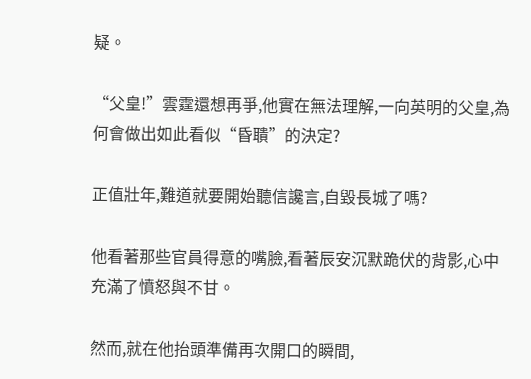疑。

“父皇!”雲霆還想再爭,他實在無法理解,一向英明的父皇,為何會做出如此看似“昏聵”的決定?

正值壯年,難道就要開始聽信讒言,自毀長城了嗎?

他看著那些官員得意的嘴臉,看著辰安沉默跪伏的背影,心中充滿了憤怒與不甘。

然而,就在他抬頭準備再次開口的瞬間,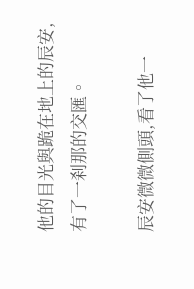他的目光與跪在地上的辰安,有了一刹那的交匯。

辰安微微側頭,看了他一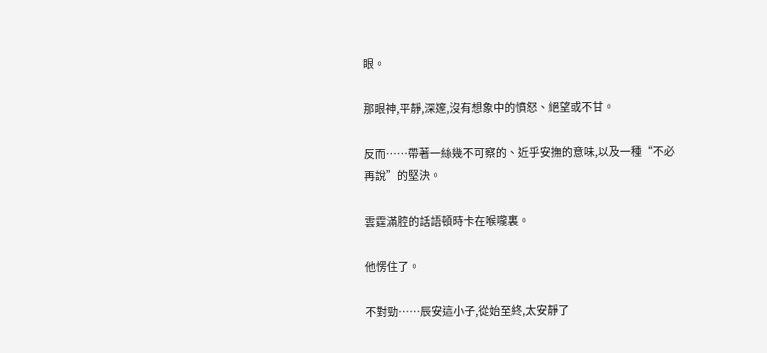眼。

那眼神,平靜,深邃,沒有想象中的憤怒、絕望或不甘。

反而……帶著一絲幾不可察的、近乎安撫的意味,以及一種“不必再說”的堅決。

雲霆滿腔的話語頓時卡在喉嚨裏。

他愣住了。

不對勁……辰安這小子,從始至終,太安靜了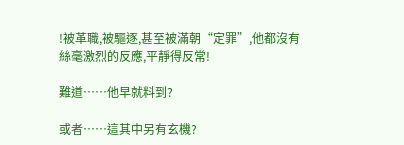!被革職,被驅逐,甚至被滿朝“定罪”,他都沒有絲毫激烈的反應,平靜得反常!

難道……他早就料到?

或者……這其中另有玄機?